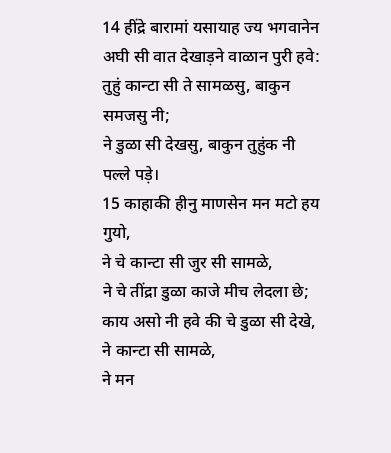14 हींद्रे बारामां यसायाह ज्य भगवानेन अघी सी वात देखाड़ने वाळान पुरी हवे:
तुहुं कान्टा सी ते सामळसु, बाकुन समजसु नी;
ने डुळा सी देखसु, बाकुन तुहुंक नी पल्ले पड़े।
15 काहाकी हीनु माणसेन मन मटो हय गुयो,
ने चे कान्टा सी जुर सी सामळे,
ने चे तींद्रा डुळा काजे मीच लेदला छे;
काय असो नी हवे की चे डुळा सी देखे,
ने कान्टा सी सामळे,
ने मन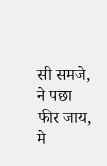सी समजे,
ने पछा फीर जाय,
मे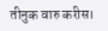तीनुक वारु करीस।